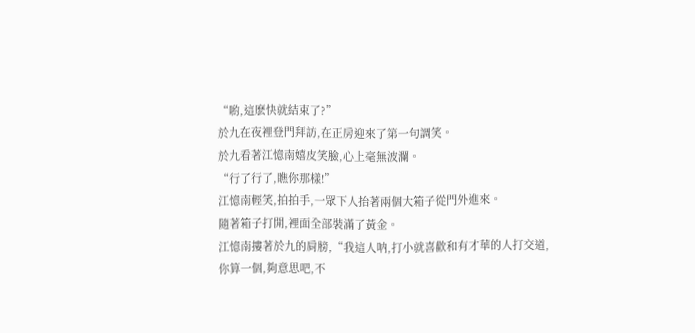“喲,這麽快就結束了?”
於九在夜裡登門拜訪,在正房迎來了第一句調笑。
於九看著江憶南嬉皮笑臉,心上毫無波瀾。
“行了行了,瞧你那樣!”
江憶南輕笑,拍拍手,一眾下人抬著兩個大箱子從門外進來。
隨著箱子打開,裡面全部裝滿了黃金。
江憶南摟著於九的肩膀,“我這人呐,打小就喜歡和有才華的人打交道,你算一個,夠意思吧,不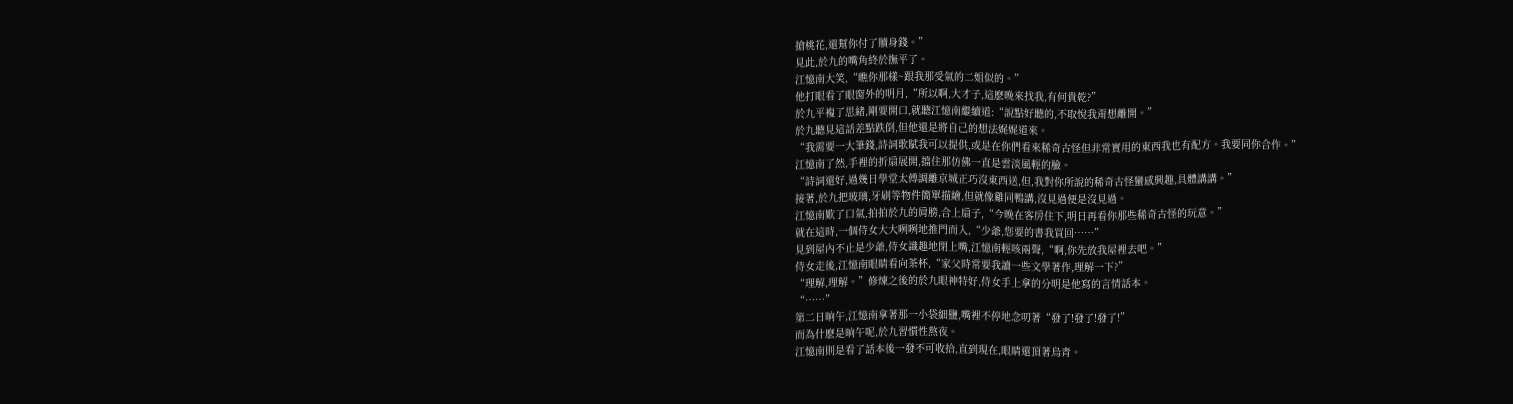搶桃花,還幫你付了贖身錢。”
見此,於九的嘴角終於撫平了。
江憶南大笑,“瞧你那樣~跟我那受氣的二姐似的。”
他打眼看了眼窗外的明月,“所以啊,大才子,這麽晚來找我,有何貴乾?”
於九平複了思緒,剛要開口,就聽江憶南繼續道:“說點好聽的,不取悅我甭想離開。”
於九聽見這話差點跌倒,但他還是將自己的想法娓娓道來。
“我需要一大筆錢,詩詞歌賦我可以提供,或是在你們看來稀奇古怪但非常實用的東西我也有配方。我要同你合作。”
江憶南了然,手裡的折扇展開,擋住那仿佛一直是雲淡風輕的臉。
“詩詞還好,過幾日學堂太傅調離京城正巧沒東西送,但,我對你所說的稀奇古怪蠻感興趣,具體講講。”
接著,於九把玻璃,牙刷等物件簡單描繪,但就像雞同鴨講,沒見過便是沒見過。
江憶南歎了口氣,拍拍於九的肩膀,合上扇子,“今晚在客房住下,明日再看你那些稀奇古怪的玩意。”
就在這時,一個侍女大大咧咧地推門而入,“少爺,您要的書我買回……”
見到屋內不止是少爺,侍女識趣地閉上嘴,江憶南輕咳兩聲,“啊,你先放我屋裡去吧。”
侍女走後,江憶南眼睛看向茶杯,“家父時常要我讀一些文學著作,理解一下?”
“理解,理解。”修煉之後的於九眼神特好,侍女手上拿的分明是他寫的言情話本。
“……”
第二日晌午,江憶南拿著那一小袋細鹽,嘴裡不停地念叨著“發了!發了!發了!”
而為什麽是晌午呢,於九習慣性熬夜。
江憶南則是看了話本後一發不可收拾,直到現在,眼睛還頂著烏青。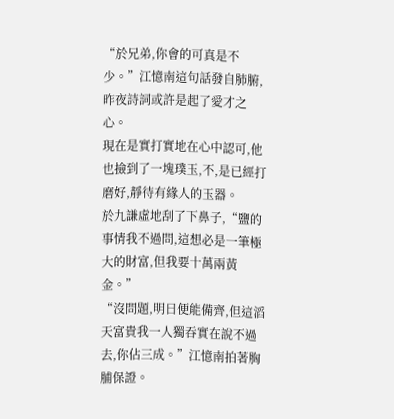“於兄弟,你會的可真是不少。”江憶南這句話發自肺腑,昨夜詩詞或許是起了愛才之心。
現在是實打實地在心中認可,他也撿到了一塊璞玉,不,是已經打磨好,靜待有緣人的玉器。
於九謙虛地刮了下鼻子,“鹽的事情我不過問,這想必是一筆極大的財富,但我要十萬兩黃金。”
“沒問題,明日便能備齊,但這滔天富貴我一人獨吞實在說不過去,你佔三成。”江憶南拍著胸脯保證。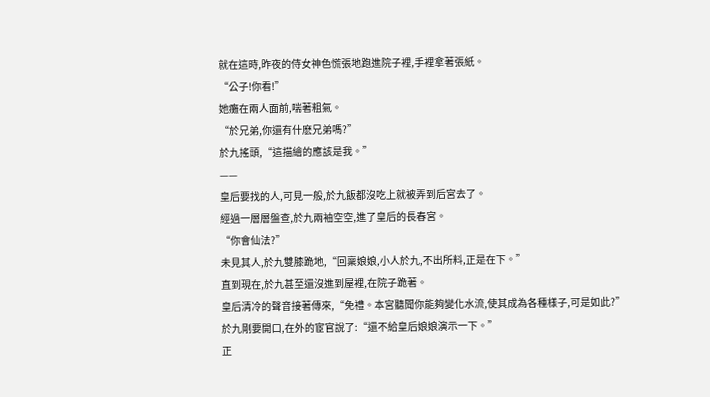就在這時,昨夜的侍女神色慌張地跑進院子裡,手裡拿著張紙。
“公子!你看!”
她癱在兩人面前,喘著粗氣。
“於兄弟,你還有什麽兄弟嗎?”
於九搖頭,“這描繪的應該是我。”
——
皇后要找的人,可見一般,於九飯都沒吃上就被弄到后宮去了。
經過一層層盤查,於九兩袖空空,進了皇后的長春宮。
“你會仙法?”
未見其人,於九雙膝跪地,“回稟娘娘,小人於九,不出所料,正是在下。”
直到現在,於九甚至還沒進到屋裡,在院子跪著。
皇后清冷的聲音接著傳來,“免禮。本宮聽聞你能夠變化水流,使其成為各種樣子,可是如此?”
於九剛要開口,在外的宦官說了:“還不給皇后娘娘演示一下。”
正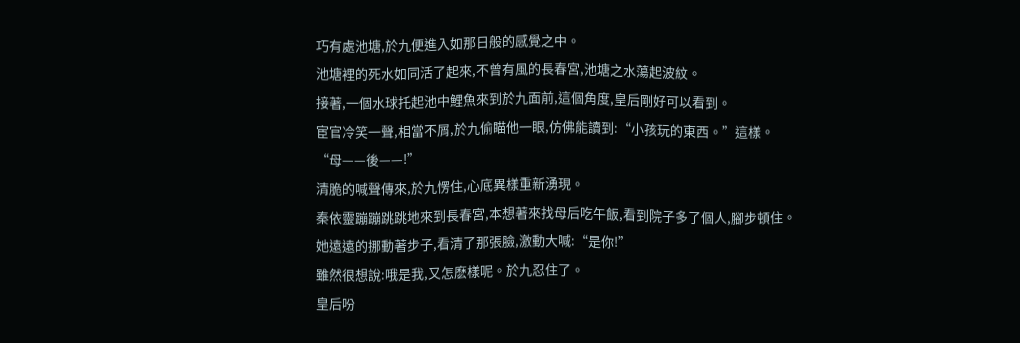巧有處池塘,於九便進入如那日般的感覺之中。
池塘裡的死水如同活了起來,不曾有風的長春宮,池塘之水蕩起波紋。
接著,一個水球托起池中鯉魚來到於九面前,這個角度,皇后剛好可以看到。
宦官冷笑一聲,相當不屑,於九偷瞄他一眼,仿佛能讀到:“小孩玩的東西。”這樣。
“母——後——!”
清脆的喊聲傳來,於九愣住,心底異樣重新湧現。
秦依靈蹦蹦跳跳地來到長春宮,本想著來找母后吃午飯,看到院子多了個人,腳步頓住。
她遠遠的挪動著步子,看清了那張臉,激動大喊:“是你!”
雖然很想說:哦是我,又怎麽樣呢。於九忍住了。
皇后吩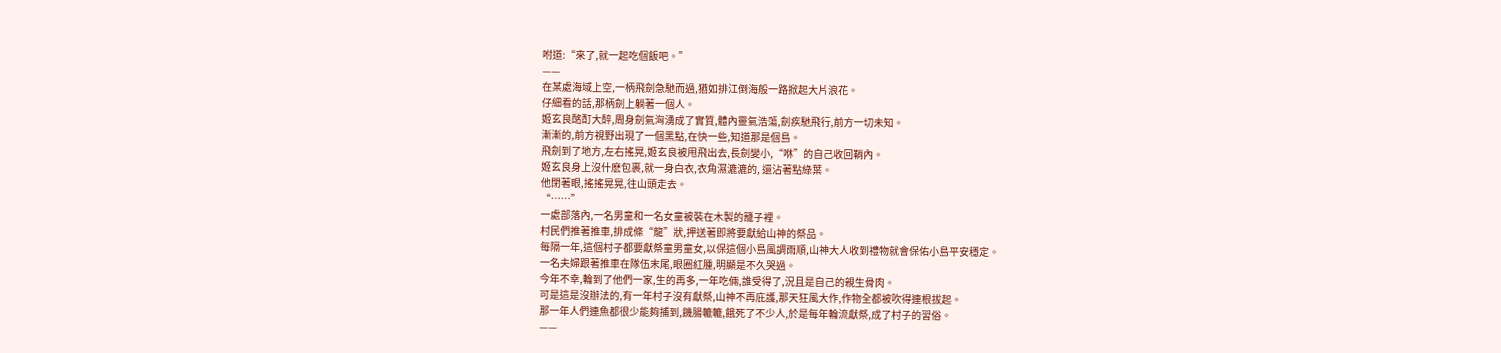咐道:“來了,就一起吃個飯吧。”
——
在某處海域上空,一柄飛劍急馳而過,猶如排江倒海般一路掀起大片浪花。
仔細看的話,那柄劍上躺著一個人。
姬玄良酩酊大醉,周身劍氣洶湧成了實質,體內靈氣浩蕩,劍疾馳飛行,前方一切未知。
漸漸的,前方視野出現了一個黑點,在快一些,知道那是個島。
飛劍到了地方,左右搖晃,姬玄良被甩飛出去,長劍變小,“咻”的自己收回鞘內。
姬玄良身上沒什麽包裹,就一身白衣,衣角濕漉漉的, 還沾著點綠葉。
他閉著眼,搖搖晃晃,往山頭走去。
“……”
一處部落內,一名男童和一名女童被裝在木製的籠子裡。
村民們推著推車,排成條“龍”狀,押送著即將要獻給山神的祭品。
每隔一年,這個村子都要獻祭童男童女,以保這個小島風調雨順,山神大人收到禮物就會保佑小島平安穩定。
一名夫婦跟著推車在隊伍末尾,眼圈紅腫,明顯是不久哭過。
今年不幸,輪到了他們一家,生的再多,一年吃倆,誰受得了,況且是自己的親生骨肉。
可是這是沒辦法的,有一年村子沒有獻祭,山神不再庇護,那天狂風大作,作物全都被吹得連根拔起。
那一年人們連魚都很少能夠捕到,饑腸轆轆,餓死了不少人,於是每年輪流獻祭,成了村子的習俗。
——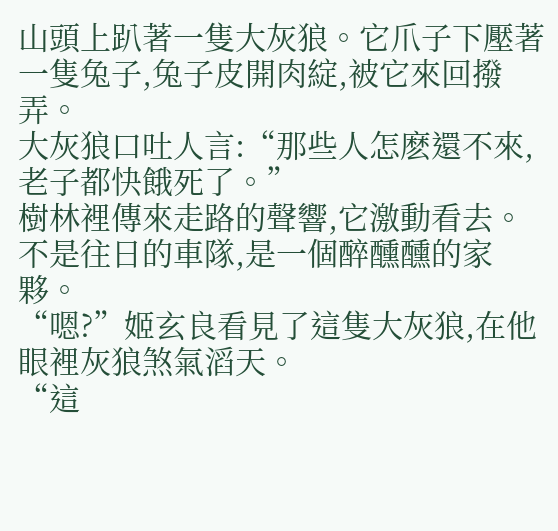山頭上趴著一隻大灰狼。它爪子下壓著一隻兔子,兔子皮開肉綻,被它來回撥弄。
大灰狼口吐人言:“那些人怎麽還不來,老子都快餓死了。”
樹林裡傳來走路的聲響,它激動看去。
不是往日的車隊,是一個醉醺醺的家夥。
“嗯?”姬玄良看見了這隻大灰狼,在他眼裡灰狼煞氣滔天。
“這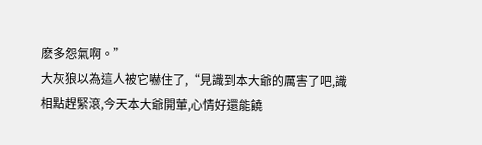麽多怨氣啊。”
大灰狼以為這人被它嚇住了,“見識到本大爺的厲害了吧,識相點趕緊滾,今天本大爺開葷,心情好還能饒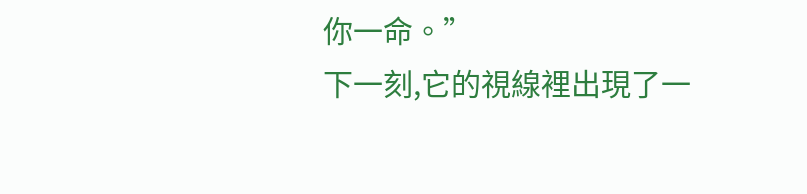你一命。”
下一刻,它的視線裡出現了一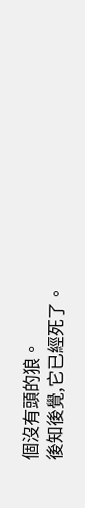個沒有頭的狼。
後知後覺,它已經死了。